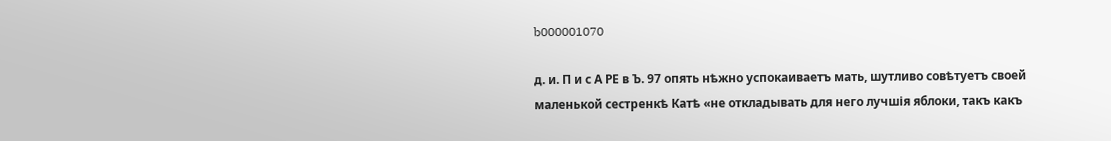b000001070

д. и. П и с А РЕ в Ъ. 97 опять нѣжно успокаиваетъ мать, шутливо совѣтуетъ своей маленькой сестренкѣ Катѣ «не откладывать для него лучшія яблоки, такъ какъ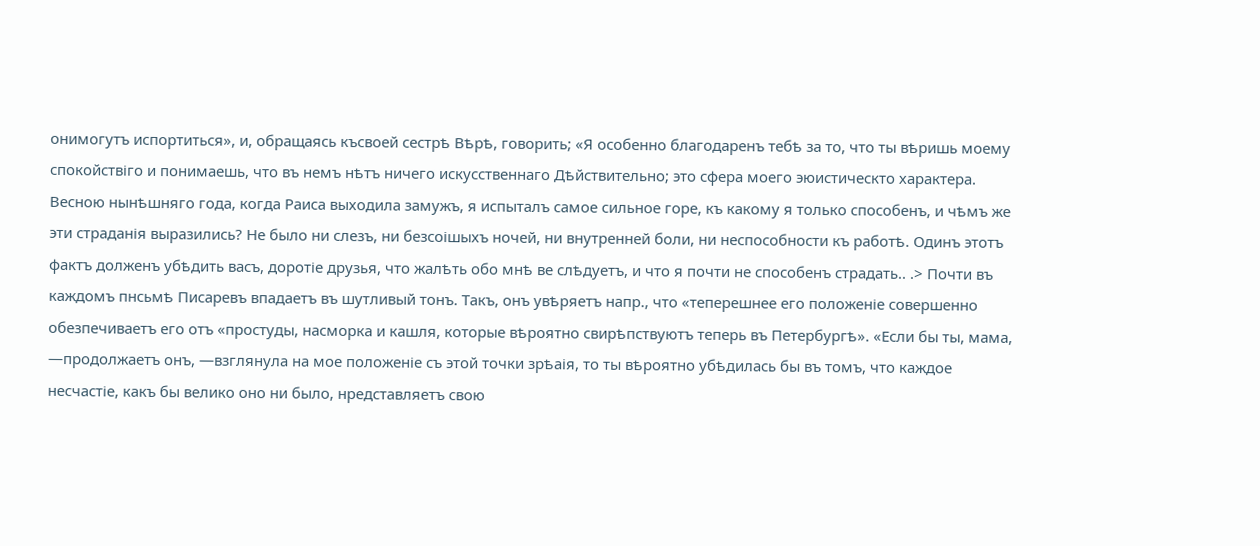онимогутъ испортиться», и, обращаясь късвоей сестрѣ Вѣрѣ, говорить; «Я особенно благодаренъ тебѣ за то, что ты вѣришь моему спокойствіго и понимаешь, что въ немъ нѣтъ ничего искусственнаго Дѣйствительно; это сфера моего эюистическто характера. Весною нынѣшняго года, когда Раиса выходила замужъ, я испыталъ самое сильное горе, къ какому я только способенъ, и чѣмъ же эти страданія выразились? Не было ни слезъ, ни безсоішыхъ ночей, ни внутренней боли, ни неспособности къ работѣ. Одинъ этотъ фактъ долженъ убѣдить васъ, доротіе друзья, что жалѣть обо мнѣ ве слѣдуетъ, и что я почти не способенъ страдать.. .> Почти въ каждомъ пнсьмѣ Писаревъ впадаетъ въ шутливый тонъ. Такъ, онъ увѣряетъ напр., что «теперешнее его положеніе совершенно обезпечиваетъ его отъ «простуды, насморка и кашля, которые вѣроятно свирѣпствуютъ теперь въ Петербургѣ». «Если бы ты, мама, —продолжаетъ онъ, —взглянула на мое положеніе съ этой точки зрѣаія, то ты вѣроятно убѣдилась бы въ томъ, что каждое несчастіе, какъ бы велико оно ни было, нредставляетъ свою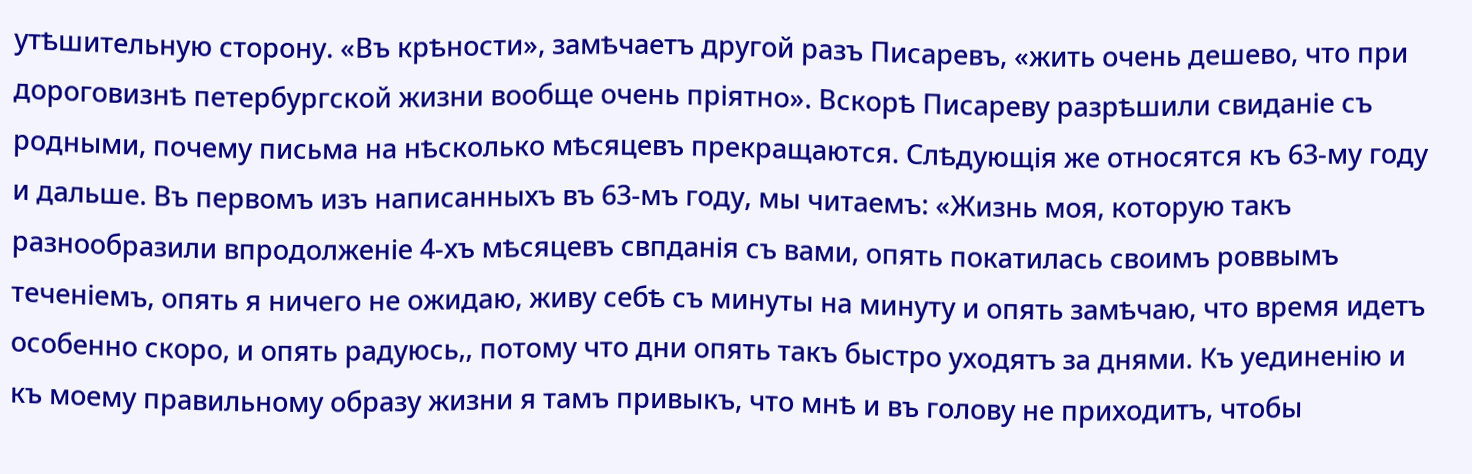утѣшительную сторону. «Въ крѣности», замѣчаетъ другой разъ Писаревъ, «жить очень дешево, что при дороговизнѣ петербургской жизни вообще очень пріятно». Вскорѣ Писареву разрѣшили свиданіе съ родными, почему письма на нѣсколько мѣсяцевъ прекращаются. Слѣдующія же относятся къ 63-му году и дальше. Въ первомъ изъ написанныхъ въ 63-мъ году, мы читаемъ: «Жизнь моя, которую такъ разнообразили впродолженіе 4-хъ мѣсяцевъ свпданія съ вами, опять покатилась своимъ роввымъ теченіемъ, опять я ничего не ожидаю, живу себѣ съ минуты на минуту и опять замѣчаю, что время идетъ особенно скоро, и опять радуюсь,, потому что дни опять такъ быстро уходятъ за днями. Къ уединенію и къ моему правильному образу жизни я тамъ привыкъ, что мнѣ и въ голову не приходитъ, чтобы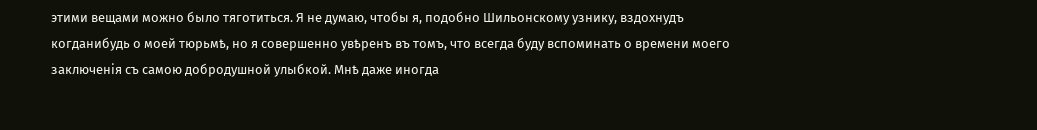этими вещами можно было тяготиться. Я не думаю, чтобы я, подобно Шильонскому узнику, вздохнудъ когданибудь о моей тюрьмѣ, но я совершенно увѣренъ въ томъ, что всегда буду вспоминать о времени моего заключенія съ самою добродушной улыбкой. Мнѣ даже иногда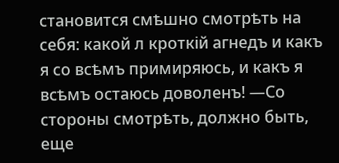становится смѣшно смотрѣть на себя: какой л кроткій агнедъ и какъ я со всѣмъ примиряюсь, и какъ я всѣмъ остаюсь доволенъ! —Со стороны смотрѣть, должно быть, еще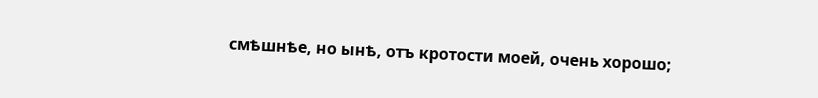смѣшнѣе, но ынѣ, отъ кротости моей, очень хорошо;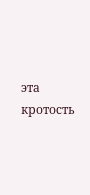эта кротость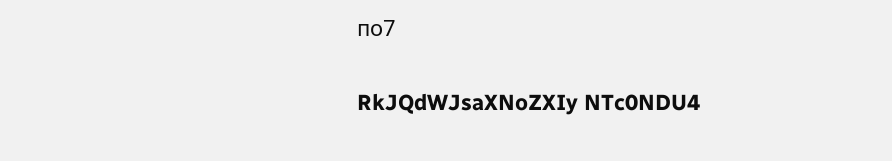по7

RkJQdWJsaXNoZXIy NTc0NDU4